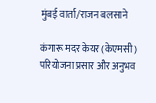मुंबई वार्ता/राजन बलसाने

कंगारू मदर केयर (केएमसी) परियोजना प्रसार और अनुभव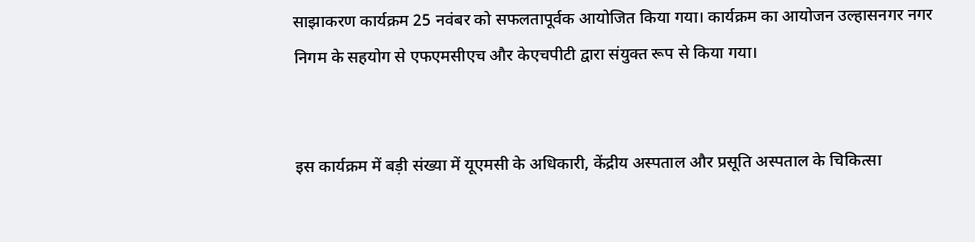साझाकरण कार्यक्रम 25 नवंबर को सफलतापूर्वक आयोजित किया गया। कार्यक्रम का आयोजन उल्हासनगर नगर निगम के सहयोग से एफएमसीएच और केएचपीटी द्वारा संयुक्त रूप से किया गया।


इस कार्यक्रम में बड़ी संख्या में यूएमसी के अधिकारी, केंद्रीय अस्पताल और प्रसूति अस्पताल के चिकित्सा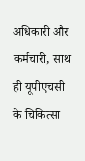अधिकारी और कर्मचारी, साथ ही यूपीएचसी के चिकित्सा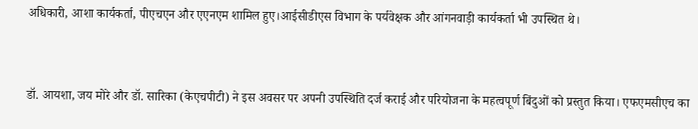अधिकारी, आशा कार्यकर्ता, पीएचएन और एएनएम शामिल हुए।आईसीडीएस विभाग के पर्यवेक्षक और आंगनवाड़ी कार्यकर्ता भी उपस्थित थे।


डॉ. आयशा, जय मोरे और डॉ. सारिका (केएचपीटी) ने इस अवसर पर अपनी उपस्थिति दर्ज कराई और परियोजना के महत्वपूर्ण बिंदुओं को प्रस्तुत किया। एफएमसीएच का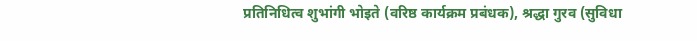प्रतिनिधित्व शुभांगी भोइते (वरिष्ठ कार्यक्रम प्रबंधक), श्रद्धा गुरव (सुविधा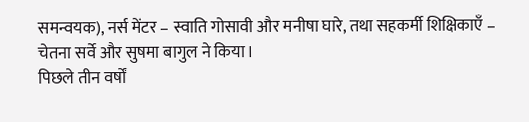समन्वयक), नर्स मेंटर – स्वाति गोसावी और मनीषा घारे, तथा सहकर्मी शिक्षिकाएँ – चेतना सर्वे और सुषमा बागुल ने किया।
पिछले तीन वर्षों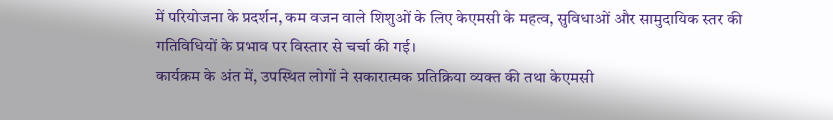में परियोजना के प्रदर्शन, कम वजन वाले शिशुओं के लिए केएमसी के महत्व, सुविधाओं और सामुदायिक स्तर की गतिविधियों के प्रभाव पर विस्तार से चर्चा की गई।
कार्यक्रम के अंत में, उपस्थित लोगों ने सकारात्मक प्रतिक्रिया व्यक्त की तथा केएमसी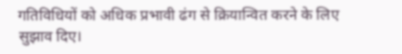गतिविधियों को अधिक प्रभावी ढंग से क्रियान्वित करने के लिए सुझाव दिए।